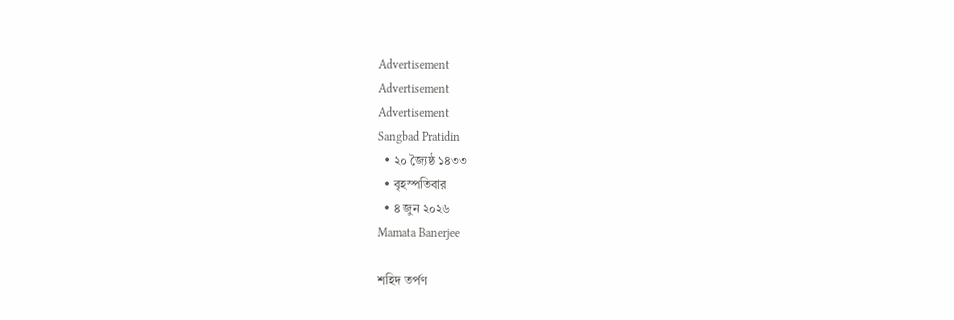Advertisement
Advertisement
Advertisement
Sangbad Pratidin
  • ২০ জ্যৈষ্ঠ ১৪৩৩
  • বৃহস্পতিবার
  • ৪ জুন ২০২৬
Mamata Banerjee

শহিদ তর্পণ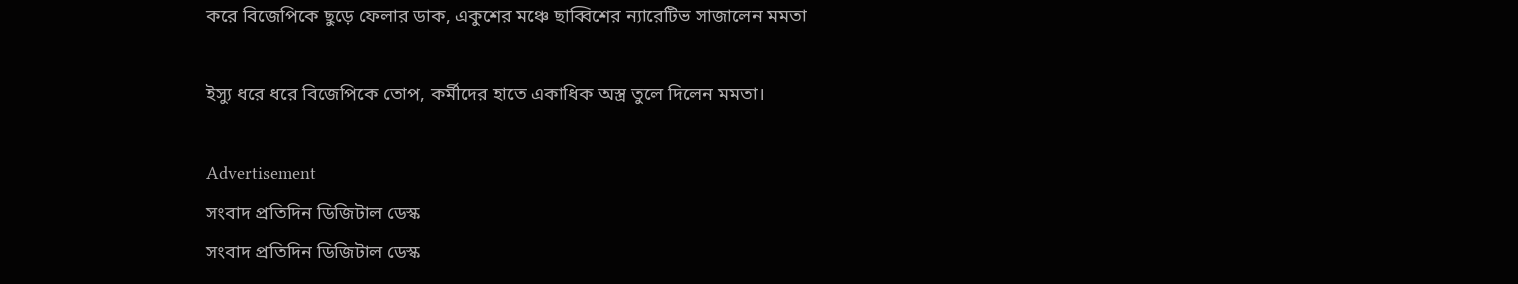করে বিজেপিকে ছুড়ে ফেলার ডাক, একুশের মঞ্চে ছাব্বিশের ন্যারেটিভ সাজালেন মমতা

ইস্যু ধরে ধরে বিজেপিকে তোপ, কর্মীদের হাতে একাধিক অস্ত্র তুলে দিলেন মমতা।

Advertisement
সংবাদ প্রতিদিন ডিজিটাল ডেস্ক
সংবাদ প্রতিদিন ডিজিটাল ডেস্ক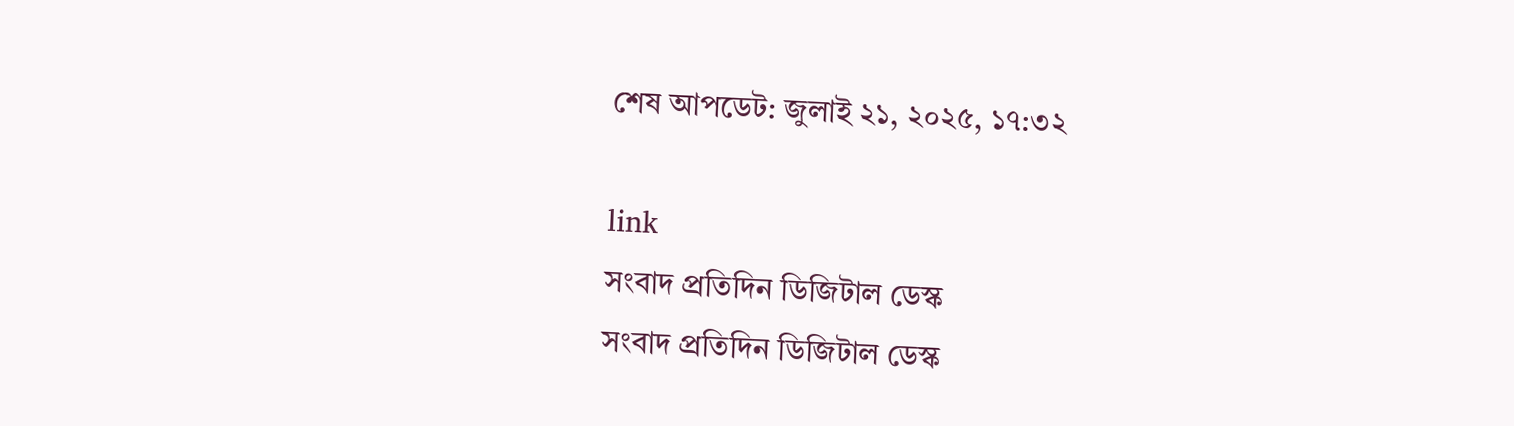শেষ আপডেট: জুলাই ২১, ২০২৫, ১৭:৩২

link
সংবাদ প্রতিদিন ডিজিটাল ডেস্ক
সংবাদ প্রতিদিন ডিজিটাল ডেস্ক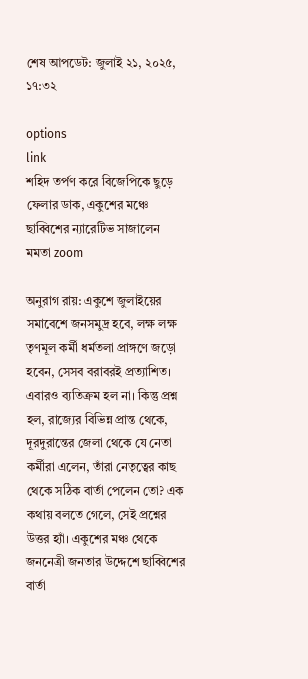শেষ আপডেট: জুলাই ২১, ২০২৫, ১৭:৩২

options
link
শহিদ তর্পণ করে বিজেপিকে ছুড়ে ফেলার ডাক, একুশের মঞ্চে ছাব্বিশের ন্যারেটিভ সাজালেন মমতা zoom

অনুরাগ রায়: একুশে জুলাইয়ের সমাবেশে জনসমুদ্র হবে, লক্ষ লক্ষ তৃণমূল কর্মী ধর্মতলা প্রাঙ্গণে জড়ো হবেন, সেসব বরাবরই প্রত্যাশিত। এবারও ব্যতিক্রম হল না। কিন্তু প্রশ্ন হল, রাজ্যের বিভিন্ন প্রান্ত থেকে, দূরদুরান্তের জেলা থেকে যে নেতা কর্মীরা এলেন, তাঁরা নেতৃত্বের কাছ থেকে সঠিক বার্তা পেলেন তো? এক কথায় বলতে গেলে, সেই প্রশ্নের উত্তর হ্যাঁ। একুশের মঞ্চ থেকে জননেত্রী জনতার উদ্দেশে ছাব্বিশের বার্তা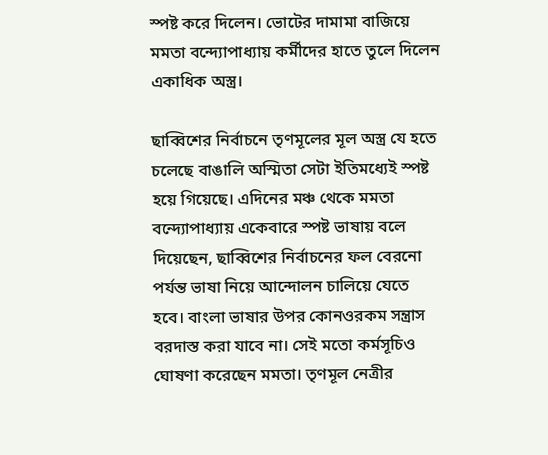স্পষ্ট করে দিলেন। ভোটের দামামা বাজিয়ে মমতা বন্দ্যোপাধ্যায় কর্মীদের হাতে তুলে দিলেন একাধিক অস্ত্র।

ছাব্বিশের নির্বাচনে তৃণমূলের মূল অস্ত্র যে হতে চলেছে বাঙালি অস্মিতা সেটা ইতিমধ্যেই স্পষ্ট হয়ে গিয়েছে। এদিনের মঞ্চ থেকে মমতা বন্দ্যোপাধ্যায় একেবারে স্পষ্ট ভাষায় বলে দিয়েছেন, ছাব্বিশের নির্বাচনের ফল বেরনো পর্যন্ত ভাষা নিয়ে আন্দোলন চালিয়ে যেতে হবে। বাংলা ভাষার উপর কোনওরকম সন্ত্রাস বরদাস্ত করা যাবে না। সেই মতো কর্মসূচিও ঘোষণা করেছেন মমতা। তৃণমূল নেত্রীর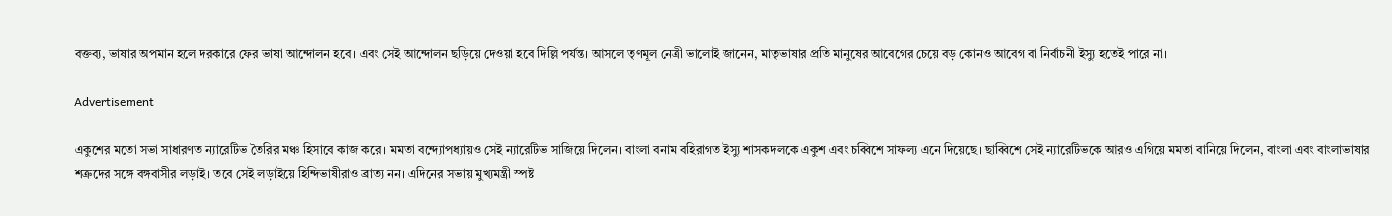বক্তব্য, ভাষার অপমান হলে দরকারে ফের ভাষা আন্দোলন হবে। এবং সেই আন্দোলন ছড়িয়ে দেওয়া হবে দিল্লি পর্যন্ত। আসলে তৃণমূল নেত্রী ভালোই জানেন, মাতৃভাষার প্রতি মানুষের আবেগের চেয়ে বড় কোনও আবেগ বা নির্বাচনী ইস্যু হতেই পারে না।

Advertisement

একুশের মতো সভা সাধারণত ন্যারেটিভ তৈরির মঞ্চ হিসাবে কাজ করে। মমতা বন্দ্যোপধ্যায়ও সেই ন্যারেটিভ সাজিয়ে দিলেন। বাংলা বনাম বহিরাগত ইস্যু শাসকদলকে একুশ এবং চব্বিশে সাফল্য এনে দিয়েছে। ছাব্বিশে সেই ন্যারেটিভকে আরও এগিয়ে মমতা বানিয়ে দিলেন, বাংলা এবং বাংলাভাষার শত্রুদের সঙ্গে বঙ্গবাসীর লড়াই। তবে সেই লড়াইয়ে হিন্দিভাষীরাও ব্রাত্য নন। এদিনের সভায় মুখ্যমন্ত্রী স্পষ্ট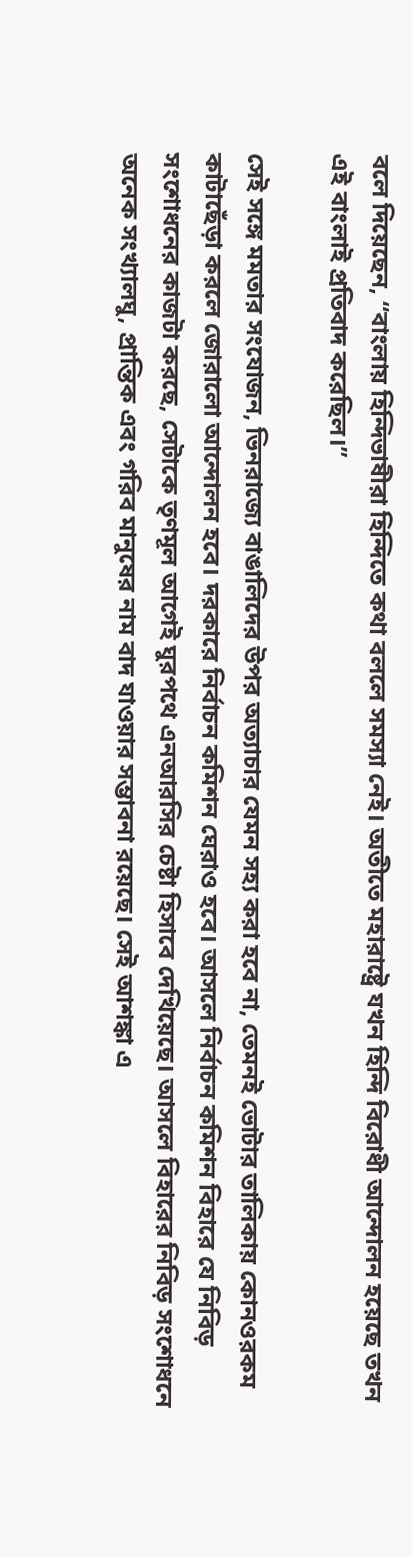বলে দিয়েছেন, “বাংলায় হিন্দিভাষীরা হিন্দিতে কথা বললে সমস্যা নেই। অতীতে মহারাষ্ট্রে যখন হিন্দি বিরোধী আন্দোলন হয়েছে তখন এই বাংলাই প্রতিবাদ করেছিল।”

সেই সঙ্গে মমতার সংযোজন, ভিনরাজ্যে বাঙালিদের উপর অত্যাচার যেমন সহ্য করা হবে না, তেমনই ভোটার তালিকায় কোনওরকম কাটাছেঁড়া করলে জোরালো আন্দোলন হবে। দরকারে নির্বাচন কমিশন ঘেরাও হবে। আসলে নির্বাচন কমিশন বিহারে যে নিবিড় সংশোধনের কাজটা করছে, সেটাকে তৃণমূল আগেই ঘুরপথে এনআরসির চেষ্টা হিসাবে দেখিয়েছে। আসলে বিহারের নিবিড় সংশোধনে অনেক সংখ্যালঘু, প্রান্তিক এবং গরিব মানুষের নাম বাদ যাওয়ার সম্ভাবনা রয়েছে। সেই আশঙ্কা এ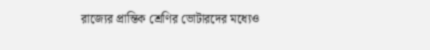রাজ্যের প্রান্তিক শ্রেণির ভোটারদের মধ্যেও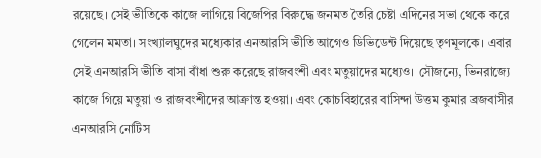রয়েছে। সেই ভীতিকে কাজে লাগিয়ে বিজেপির বিরুদ্ধে জনমত তৈরি চেষ্টা এদিনের সভা থেকে করে গেলেন মমতা। সংখ্যালঘুদের মধ্যেকার এনআরসি ভীতি আগেও ডিভিডেন্ট দিয়েছে তৃণমূলকে। এবার সেই এনআরসি ভীতি বাসা বাঁধা শুরু করেছে রাজবংশী এবং মতুয়াদের মধ্যেও। সৌজন্যে, ভিনরাজ্যে কাজে গিয়ে মতুয়া ও রাজবংশীদের আক্রান্ত হওয়া। এবং কোচবিহারের বাসিন্দা উত্তম কুমার ব্রজবাসীর এনআরসি নোটিস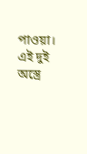পাওয়া। এই দুই অস্ত্রে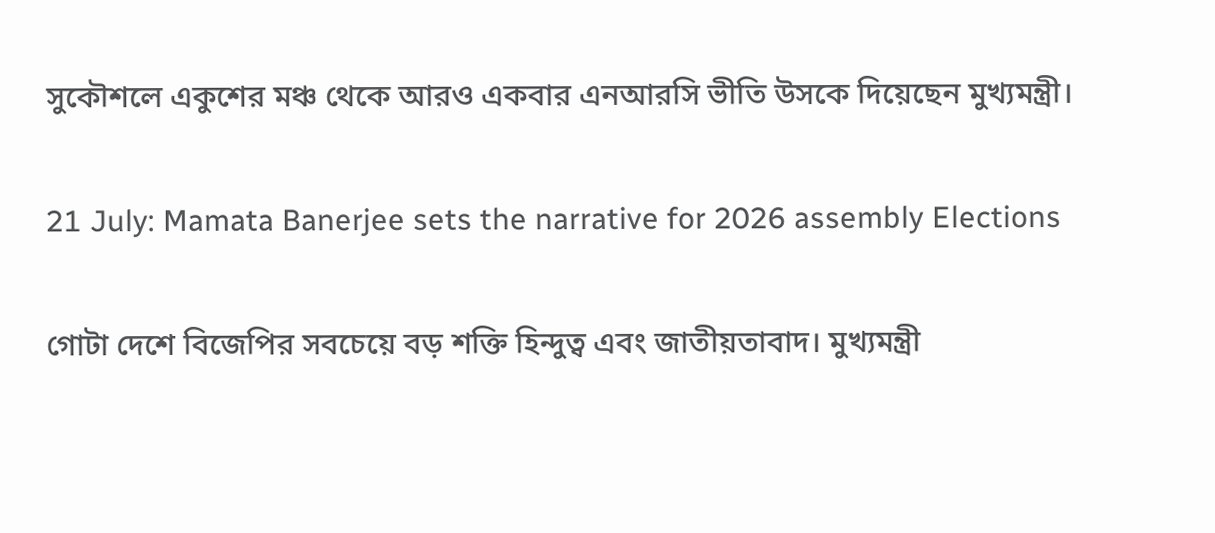সুকৌশলে একুশের মঞ্চ থেকে আরও একবার এনআরসি ভীতি উসকে দিয়েছেন মুখ্যমন্ত্রী।

21 July: Mamata Banerjee sets the narrative for 2026 assembly Elections

গোটা দেশে বিজেপির সবচেয়ে বড় শক্তি হিন্দুত্ব এবং জাতীয়তাবাদ। মুখ্যমন্ত্রী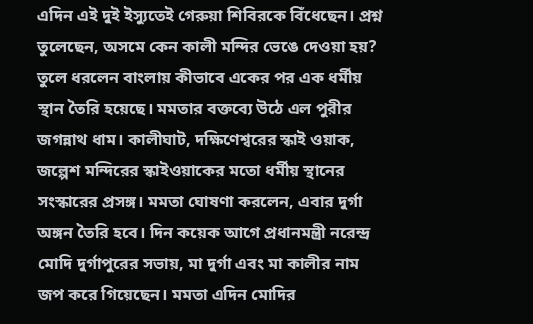এদিন এই দুই ইস্যুতেই গেরুয়া শিবিরকে বিঁধেছেন। প্রশ্ন তুলেছেন, অসমে কেন কালী মন্দির ভেঙে দেওয়া হয়? তুলে ধরলেন বাংলায় কীভাবে একের পর এক ধর্মীয় স্থান তৈরি হয়েছে। মমতার বক্তব্যে উঠে এল পুরীর জগন্নাথ ধাম। কালীঘাট, দক্ষিণেশ্বরের স্কাই ওয়াক, জল্পেশ মন্দিরের স্কাইওয়াকের মতো ধর্মীয় স্থানের সংস্কারের প্রসঙ্গ। মমতা ঘোষণা করলেন, এবার দুর্গা অঙ্গন তৈরি হবে। দিন কয়েক আগে প্রধানমন্ত্রী নরেন্দ্র মোদি দুর্গাপুরের সভায়, মা দুর্গা এবং মা কালীর নাম জপ করে গিয়েছেন। মমতা এদিন মোদির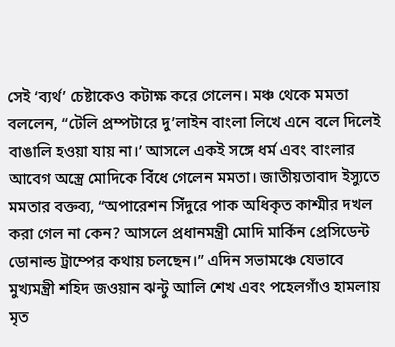সেই ‘ব্যর্থ’ চেষ্টাকেও কটাক্ষ করে গেলেন। মঞ্চ থেকে মমতা বললেন, “টেলি প্রম্পটারে দু’লাইন বাংলা লিখে এনে বলে দিলেই বাঙালি হওয়া যায় না।’ আসলে একই সঙ্গে ধর্ম এবং বাংলার আবেগ অস্ত্রে মোদিকে বিঁধে গেলেন মমতা। জাতীয়তাবাদ ইস্যুতে মমতার বক্তব্য, “অপারেশন সিঁদুরে পাক অধিকৃত কাশ্মীর দখল করা গেল না কেন? আসলে প্রধানমন্ত্রী মোদি মার্কিন প্রেসিডেন্ট ডোনাল্ড ট্রাম্পের কথায় চলছেন।” এদিন সভামঞ্চে যেভাবে মুখ্যমন্ত্রী শহিদ জওয়ান ঝন্টু আলি শেখ এবং পহেলগাঁও হামলায় মৃত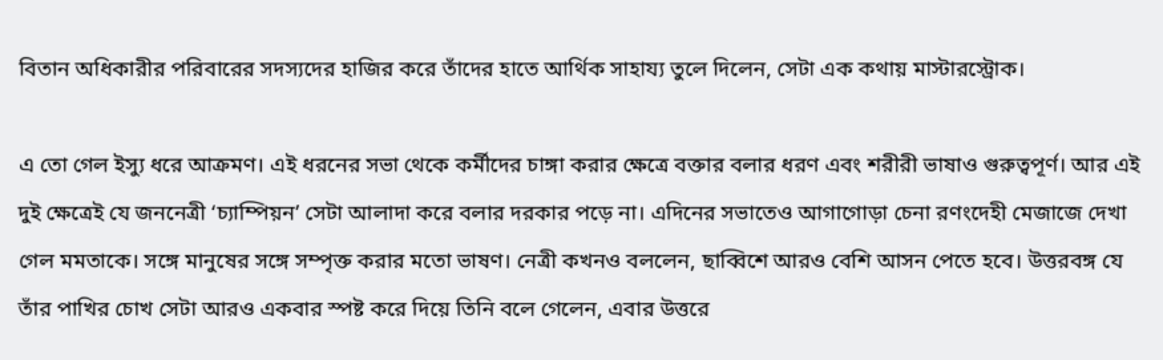বিতান অধিকারীর পরিবারের সদস্যদের হাজির করে তাঁদের হাতে আর্থিক সাহায্য তুলে দিলেন, সেটা এক কথায় মাস্টারস্ট্রোক।

এ তো গেল ইস্যু ধরে আক্রমণ। এই ধরনের সভা থেকে কর্মীদের চাঙ্গা করার ক্ষেত্রে বক্তার বলার ধরণ এবং শরীরী ভাষাও গুরুত্বপূর্ণ। আর এই দুই ক্ষেত্রেই যে জননেত্রী ‘চ্যাম্পিয়ন’ সেটা আলাদা করে বলার দরকার পড়ে না। এদিনের সভাতেও আগাগোড়া চেনা রণংদেহী মেজাজে দেখা গেল মমতাকে। সঙ্গে মানুষের সঙ্গে সম্পৃক্ত করার মতো ভাষণ। নেত্রী কখনও বললেন, ছাব্বিশে আরও বেশি আসন পেতে হবে। উত্তরবঙ্গ যে তাঁর পাখির চোখ সেটা আরও একবার স্পষ্ট করে দিয়ে তিনি বলে গেলেন, এবার উত্তরে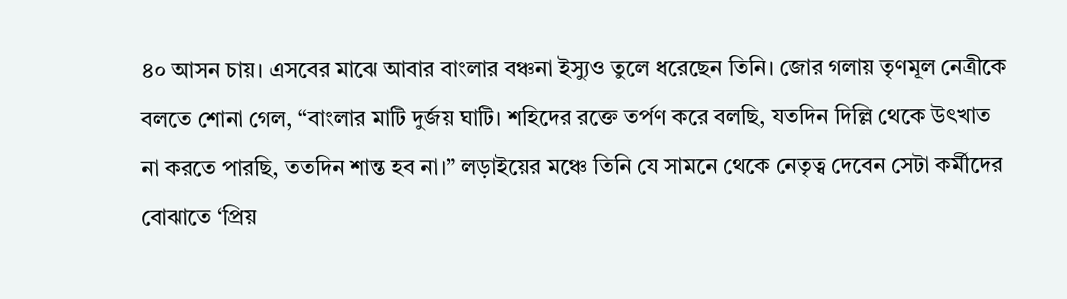৪০ আসন চায়। এসবের মাঝে আবার বাংলার বঞ্চনা ইস্যুও তুলে ধরেছেন তিনি। জোর গলায় তৃণমূল নেত্রীকে বলতে শোনা গেল, “বাংলার মাটি দুর্জয় ঘাটি। শহিদের রক্তে তর্পণ করে বলছি, যতদিন দিল্লি থেকে উৎখাত না কর‍তে পারছি, ততদিন শান্ত হব না।” লড়াইয়ের মঞ্চে তিনি যে সামনে থেকে নেতৃত্ব দেবেন সেটা কর্মীদের বোঝাতে ‘প্রিয়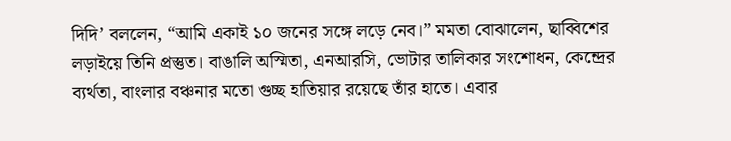দিদি’ বললেন, “আমি একাই ১০ জনের সঙ্গে লড়ে নেব।” মমতা বোঝালেন, ছাব্বিশের লড়াইয়ে তিনি প্রস্তুত। বাঙালি অস্মিতা, এনআরসি, ভোটার তালিকার সংশোধন, কেন্দ্রের ব্যর্থতা, বাংলার বঞ্চনার মতো গুচ্ছ হাতিয়ার রয়েছে তাঁর হাতে। এবার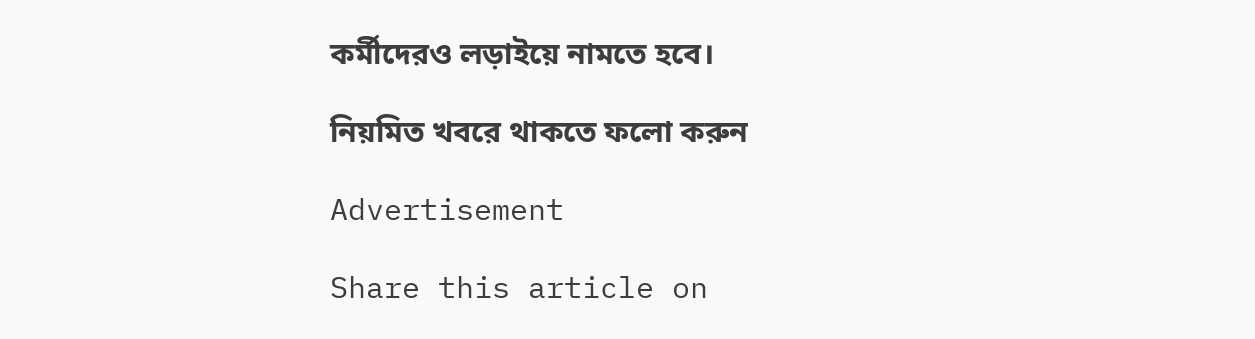কর্মীদেরও লড়াইয়ে নামতে হবে।

নিয়মিত খবরে থাকতে ফলো করুন

Advertisement

Share this article on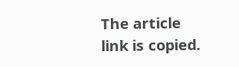The article link is copied.